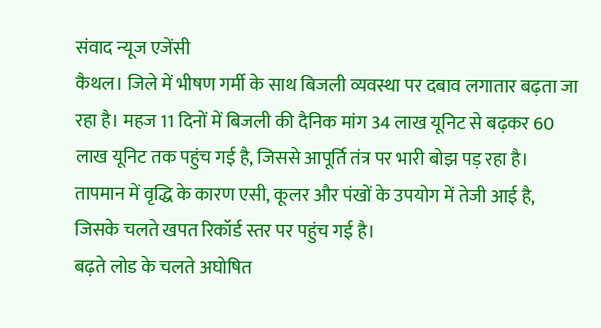संवाद न्यूज एजेंसी
कैथल। जिले में भीषण गर्मी के साथ बिजली व्यवस्था पर दबाव लगातार बढ़ता जा रहा है। महज 11 दिनों में बिजली की दैनिक मांग 34 लाख यूनिट से बढ़कर 60 लाख यूनिट तक पहुंच गई है, जिससे आपूर्ति तंत्र पर भारी बोझ पड़ रहा है। तापमान में वृद्धि के कारण एसी, कूलर और पंखों के उपयोग में तेजी आई है, जिसके चलते खपत रिकॉर्ड स्तर पर पहुंच गई है।
बढ़ते लोड के चलते अघोषित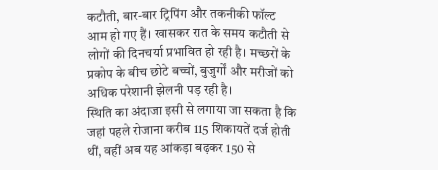कटौती, बार-बार ट्रिपिंग और तकनीकी फॉल्ट आम हो गए हैं। खासकर रात के समय कटौती से लोगों की दिनचर्या प्रभावित हो रही है। मच्छरों के प्रकोप के बीच छोटे बच्चों, बुजुर्गों और मरीजों को अधिक परेशानी झेलनी पड़ रही है।
स्थिति का अंदाजा इसी से लगाया जा सकता है कि जहां पहले रोजाना करीब 115 शिकायतें दर्ज होती थीं, वहीं अब यह आंकड़ा बढ़कर 150 से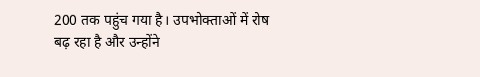200 तक पहुंच गया है। उपभोक्ताओं में रोष बढ़ रहा है और उन्होंने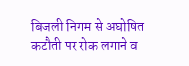बिजली निगम से अघोषित कटौती पर रोक लगाने व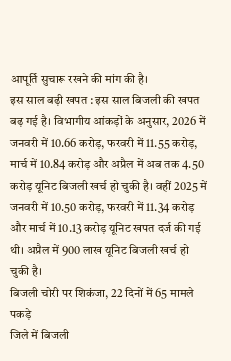आपूर्ति सुचारू रखने की मांग की है।
इस साल बढ़ी खपत : इस साल बिजली की खपत बढ़ गई है। विभागीय आंकड़ों के अनुसार, 2026 में जनवरी में 10.66 करोड़, फरवरी में 11.55 करोड़, मार्च में 10.84 करोड़ और अप्रैल में अब तक 4.50 करोड़ यूनिट बिजली खर्च हो चुकी है। वहीं 2025 में जनवरी में 10.50 करोड़, फरवरी में 11.34 करोड़ और मार्च में 10.13 करोड़ यूनिट खपत दर्ज की गई थी। अप्रैल में 900 लाख यूनिट बिजली खर्च हो चुकी है।
बिजली चोरी पर शिकंजा, 22 दिनों में 65 मामले पकड़े
जिले में बिजली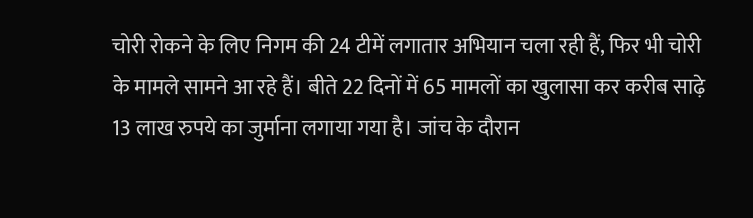चोरी रोकने के लिए निगम की 24 टीमें लगातार अभियान चला रही हैं, फिर भी चोरी के मामले सामने आ रहे हैं। बीते 22 दिनों में 65 मामलों का खुलासा कर करीब साढ़े 13 लाख रुपये का जुर्माना लगाया गया है। जांच के दौरान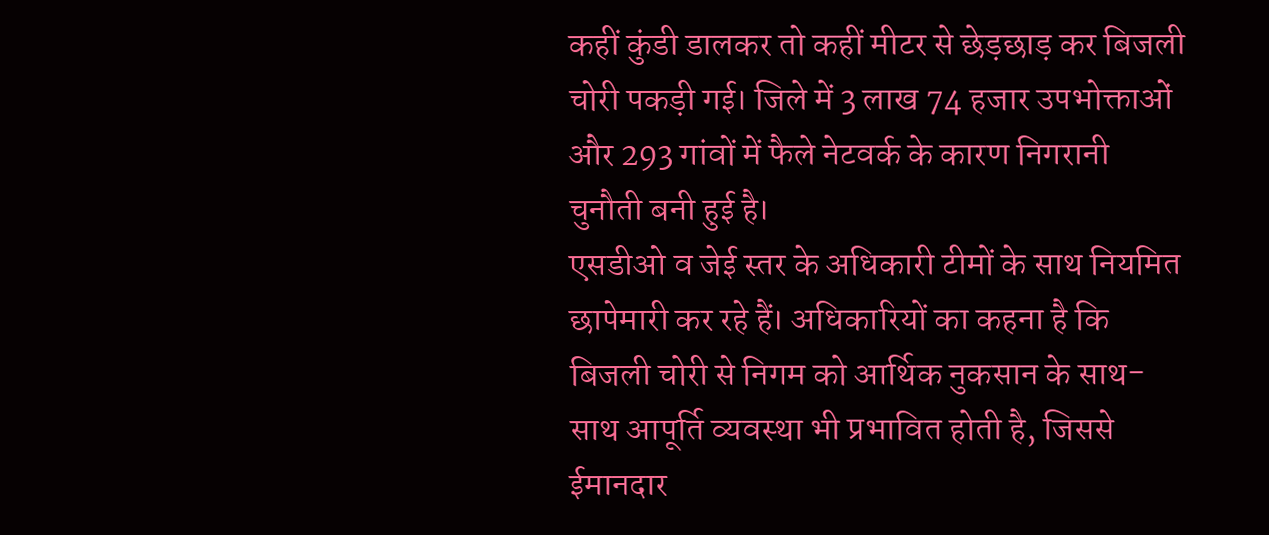कहीं कुंडी डालकर तो कहीं मीटर से छेड़छाड़ कर बिजली चोरी पकड़ी गई। जिले में 3 लाख 74 हजार उपभोक्ताओं और 293 गांवों में फैले नेटवर्क के कारण निगरानी चुनौती बनी हुई है।
एसडीओ व जेई स्तर के अधिकारी टीमों के साथ नियमित छापेमारी कर रहे हैं। अधिकारियों का कहना है कि बिजली चोरी से निगम को आर्थिक नुकसान के साथ-साथ आपूर्ति व्यवस्था भी प्रभावित होती है, जिससे ईमानदार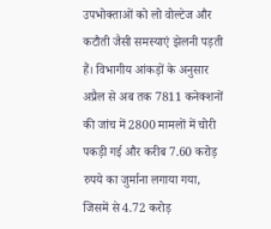उपभोक्ताओं को लो वोल्टेज और कटौती जैसी समस्याएं झेलनी पड़ती हैं। विभागीय आंकड़ों के अनुसार अप्रैल से अब तक 7811 कनेक्शनों की जांच में 2800 मामलों में चोरी पकड़ी गई और करीब 7.60 करोड़ रुपये का जुर्माना लगाया गया, जिसमें से 4.72 करोड़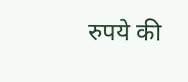रुपये की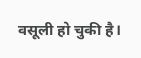वसूली हो चुकी है।